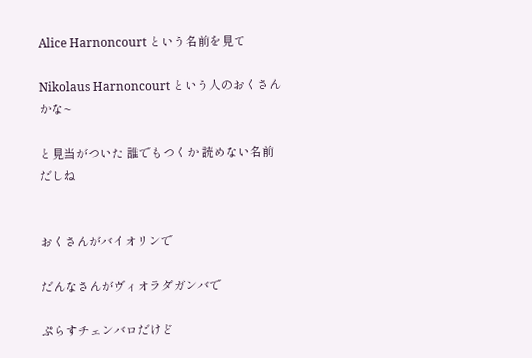Alice Harnoncourt という名前を見て

Nikolaus Harnoncourt という人のおくさんかな~

と見当がついた 誰でもつくか 読めない名前だしね


おくさんがバイオリンで

だんなさんがヴィオラダガンバで

ぷらすチェンバロだけど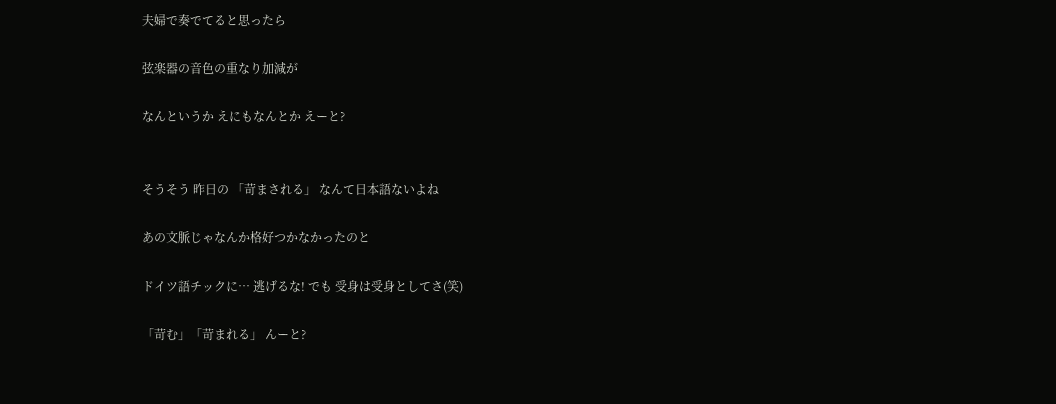夫婦で奏でてると思ったら

弦楽器の音色の重なり加減が

なんというか えにもなんとか えーと?


そうそう 昨日の 「苛まされる」 なんて日本語ないよね

あの文脈じゃなんか格好つかなかったのと

ドイツ語チックに… 逃げるな! でも 受身は受身としてさ(笑)

「苛む」「苛まれる」 んーと?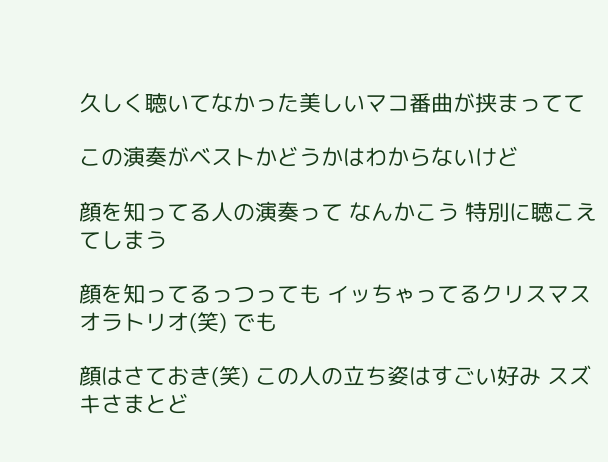久しく聴いてなかった美しいマコ番曲が挟まってて

この演奏がベストかどうかはわからないけど

顔を知ってる人の演奏って なんかこう 特別に聴こえてしまう

顔を知ってるっつっても イッちゃってるクリスマスオラトリオ(笑) でも

顔はさておき(笑) この人の立ち姿はすごい好み スズキさまとど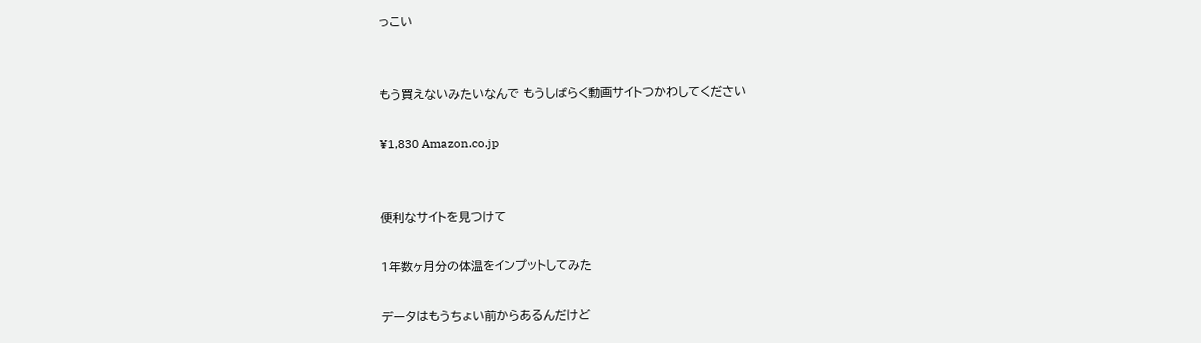っこい


もう買えないみたいなんで もうしばらく動画サイトつかわしてください

¥1,830 Amazon.co.jp


便利なサイトを見つけて

1年数ヶ月分の体温をインプットしてみた

データはもうちょい前からあるんだけど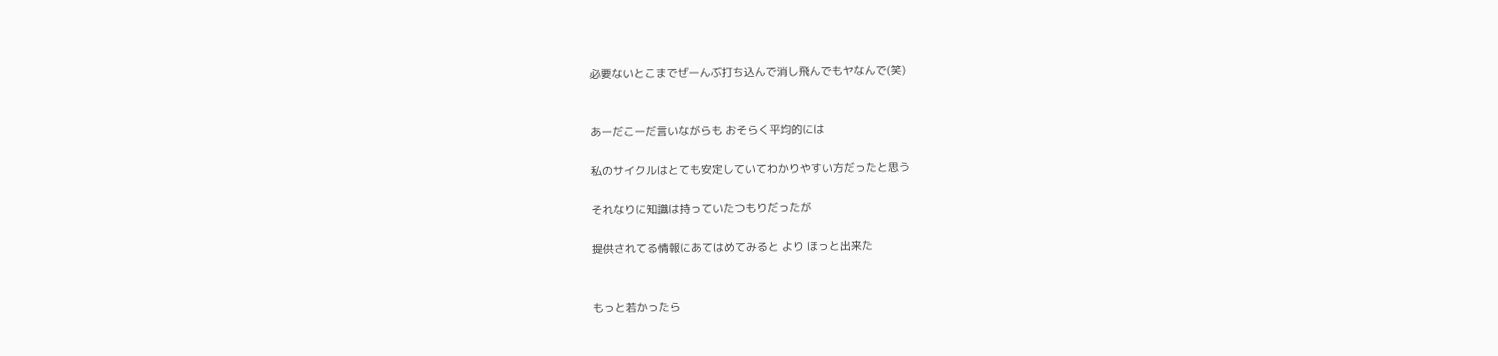必要ないとこまでぜーんぶ打ち込んで消し飛んでもヤなんで(笑)


あーだこーだ言いながらも おそらく平均的には

私のサイクルはとても安定していてわかりやすい方だったと思う

それなりに知識は持っていたつもりだったが

提供されてる情報にあてはめてみると より ほっと出来た


もっと若かったら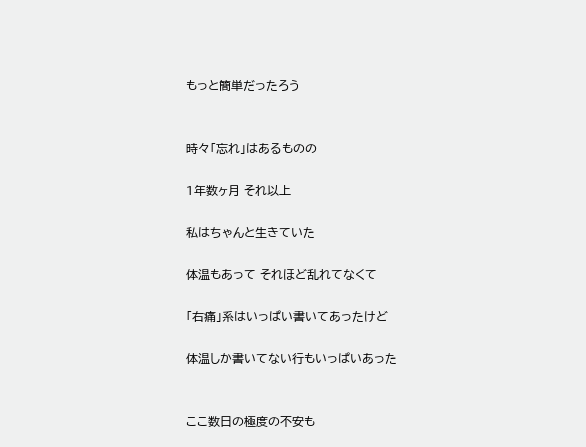もっと簡単だったろう


時々「忘れ」はあるものの

1年数ヶ月 それ以上

私はちゃんと生きていた

体温もあって それほど乱れてなくて

「右痛」系はいっぱい書いてあったけど

体温しか書いてない行もいっぱいあった


ここ数日の極度の不安も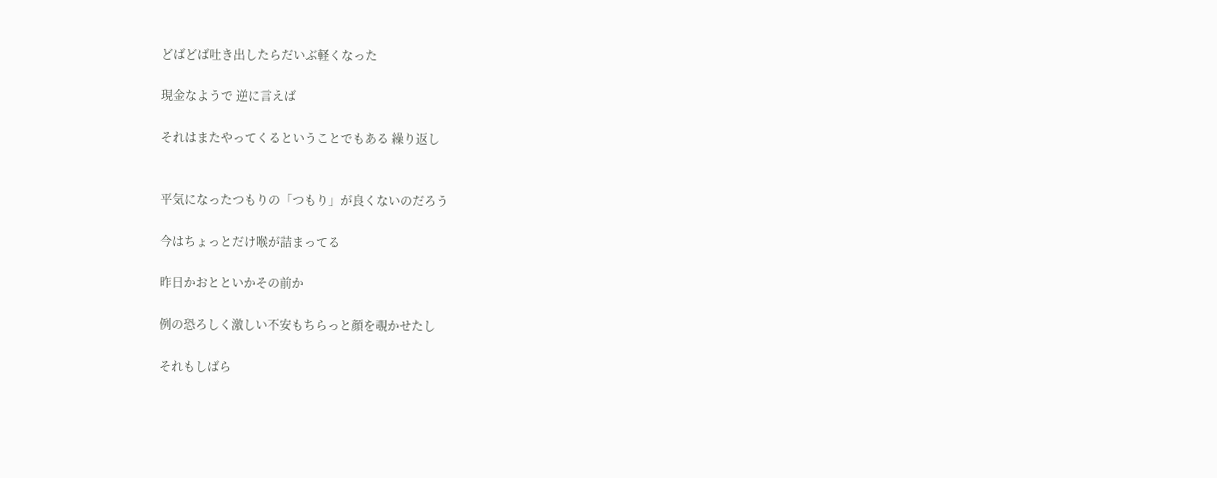どばどば吐き出したらだいぶ軽くなった

現金なようで 逆に言えば

それはまたやってくるということでもある 繰り返し


平気になったつもりの「つもり」が良くないのだろう

今はちょっとだけ喉が詰まってる

昨日かおとといかその前か

例の恐ろしく激しい不安もちらっと顔を覗かせたし

それもしばら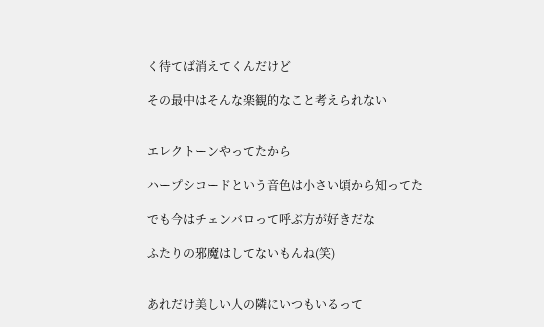く待てば消えてくんだけど

その最中はそんな楽観的なこと考えられない


エレクトーンやってたから

ハープシコードという音色は小さい頃から知ってた

でも今はチェンバロって呼ぶ方が好きだな

ふたりの邪魔はしてないもんね(笑)


あれだけ美しい人の隣にいつもいるって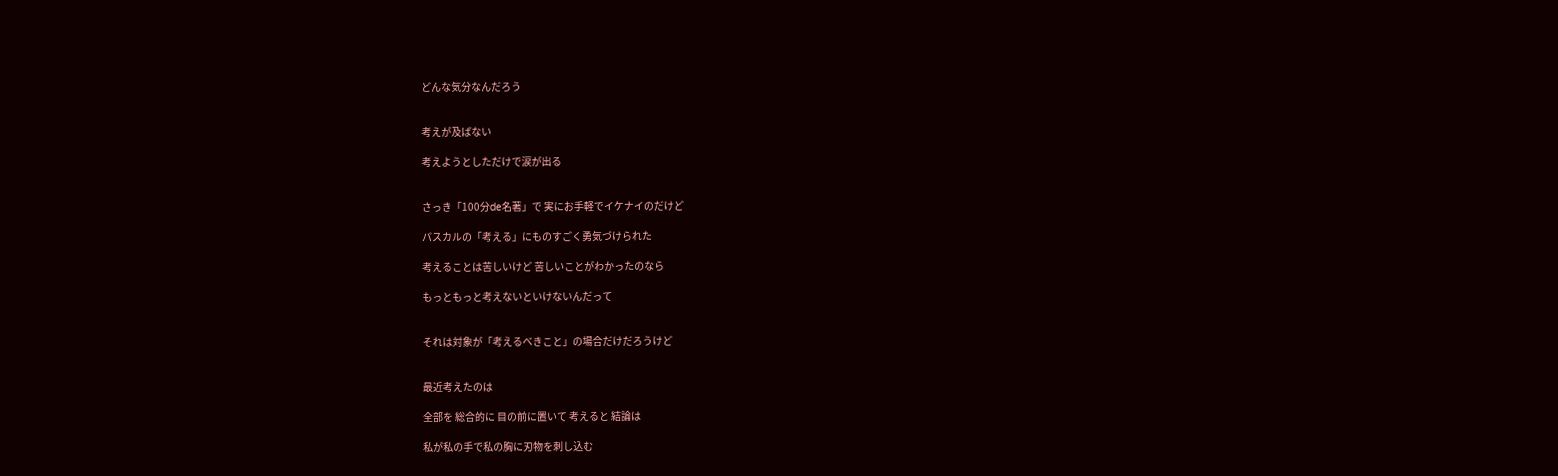どんな気分なんだろう


考えが及ばない

考えようとしただけで涙が出る


さっき「100分de名著」で 実にお手軽でイケナイのだけど

パスカルの「考える」にものすごく勇気づけられた

考えることは苦しいけど 苦しいことがわかったのなら

もっともっと考えないといけないんだって


それは対象が「考えるべきこと」の場合だけだろうけど


最近考えたのは

全部を 総合的に 目の前に置いて 考えると 結論は

私が私の手で私の胸に刃物を刺し込む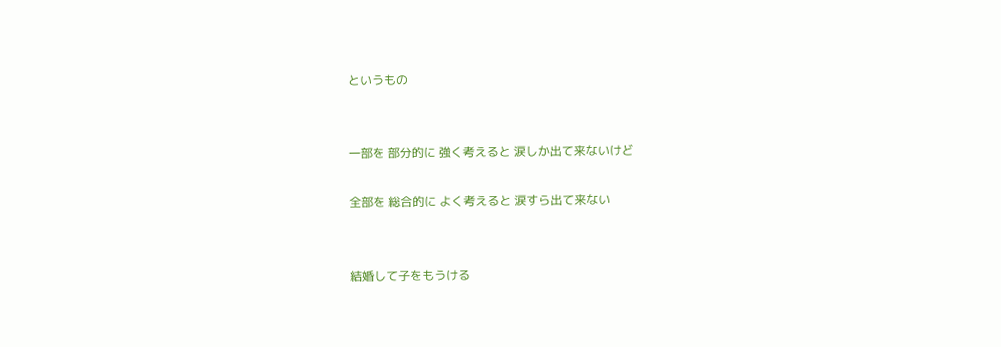というもの


一部を 部分的に 強く考えると 涙しか出て来ないけど

全部を 総合的に よく考えると 涙すら出て来ない


結婚して子をもうける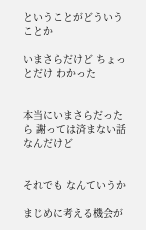ということがどういうことか

いまさらだけど ちょっとだけ わかった


本当にいまさらだったら 謝っては済まない話なんだけど


それでも なんていうか

まじめに考える機会が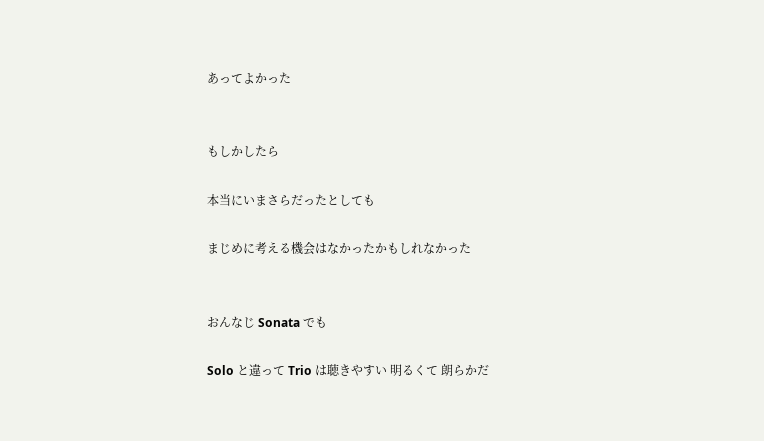あってよかった


もしかしたら

本当にいまさらだったとしても

まじめに考える機会はなかったかもしれなかった


おんなじ Sonata でも

Solo と違って Trio は聴きやすい 明るくて 朗らかだ